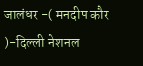जालंधर -( मनदीप कौर )-दिल्ली नेशनल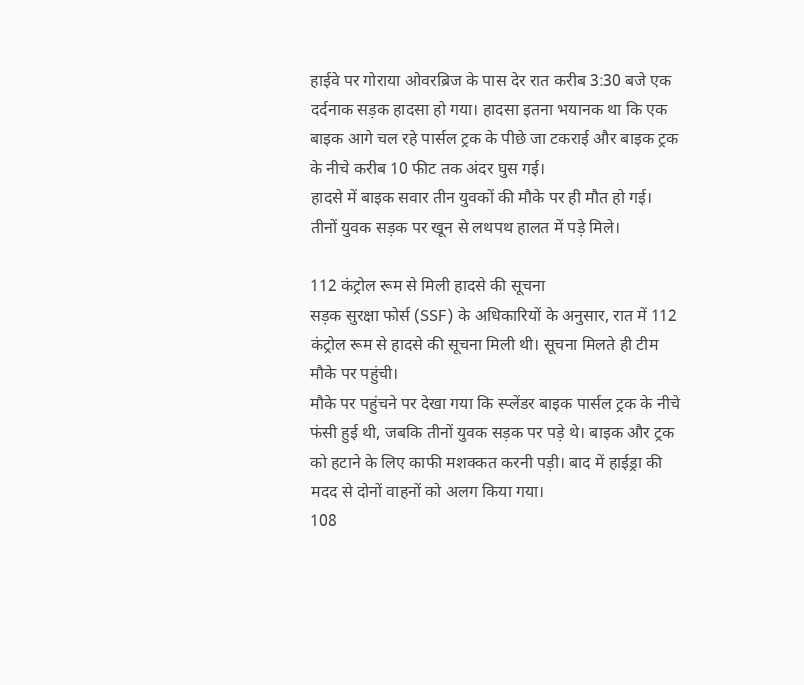हाईवे पर गोराया ओवरब्रिज के पास देर रात करीब 3:30 बजे एक दर्दनाक सड़क हादसा हो गया। हादसा इतना भयानक था कि एक बाइक आगे चल रहे पार्सल ट्रक के पीछे जा टकराई और बाइक ट्रक के नीचे करीब 10 फीट तक अंदर घुस गई।
हादसे में बाइक सवार तीन युवकों की मौके पर ही मौत हो गई। तीनों युवक सड़क पर खून से लथपथ हालत में पड़े मिले।

112 कंट्रोल रूम से मिली हादसे की सूचना
सड़क सुरक्षा फोर्स (SSF) के अधिकारियों के अनुसार, रात में 112 कंट्रोल रूम से हादसे की सूचना मिली थी। सूचना मिलते ही टीम मौके पर पहुंची।
मौके पर पहुंचने पर देखा गया कि स्प्लेंडर बाइक पार्सल ट्रक के नीचे फंसी हुई थी, जबकि तीनों युवक सड़क पर पड़े थे। बाइक और ट्रक को हटाने के लिए काफी मशक्कत करनी पड़ी। बाद में हाईड्रा की मदद से दोनों वाहनों को अलग किया गया।
108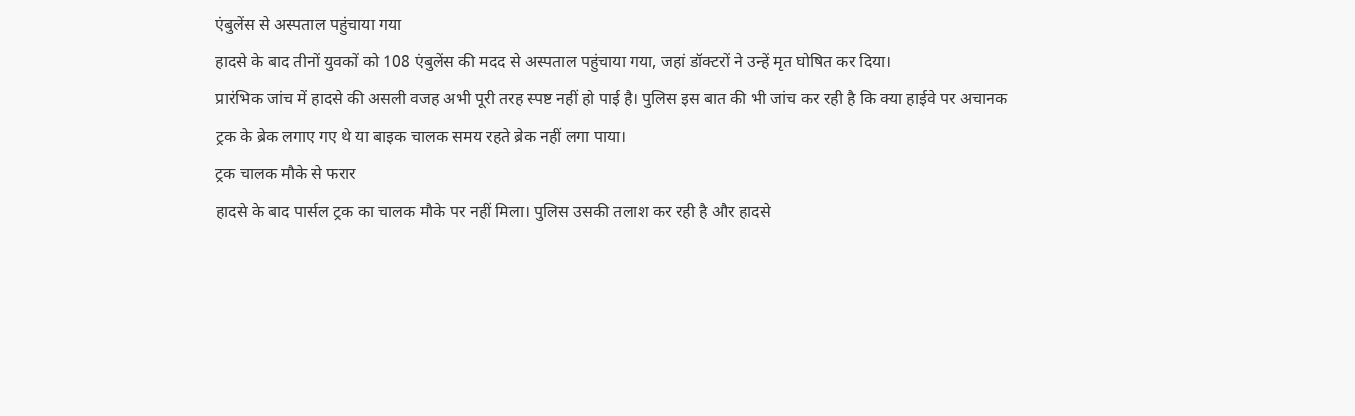एंबुलेंस से अस्पताल पहुंचाया गया
हादसे के बाद तीनों युवकों को 108 एंबुलेंस की मदद से अस्पताल पहुंचाया गया, जहां डॉक्टरों ने उन्हें मृत घोषित कर दिया।
प्रारंभिक जांच में हादसे की असली वजह अभी पूरी तरह स्पष्ट नहीं हो पाई है। पुलिस इस बात की भी जांच कर रही है कि क्या हाईवे पर अचानक ट्रक के ब्रेक लगाए गए थे या बाइक चालक समय रहते ब्रेक नहीं लगा पाया।
ट्रक चालक मौके से फरार
हादसे के बाद पार्सल ट्रक का चालक मौके पर नहीं मिला। पुलिस उसकी तलाश कर रही है और हादसे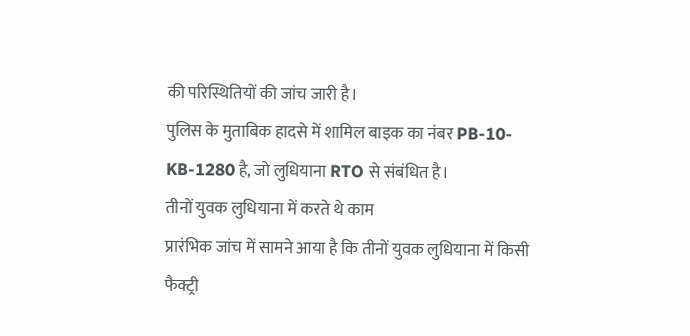की परिस्थितियों की जांच जारी है।
पुलिस के मुताबिक हादसे में शामिल बाइक का नंबर PB-10-KB-1280 है, जो लुधियाना RTO से संबंधित है।
तीनों युवक लुधियाना में करते थे काम
प्रारंभिक जांच में सामने आया है कि तीनों युवक लुधियाना में किसी फैक्ट्री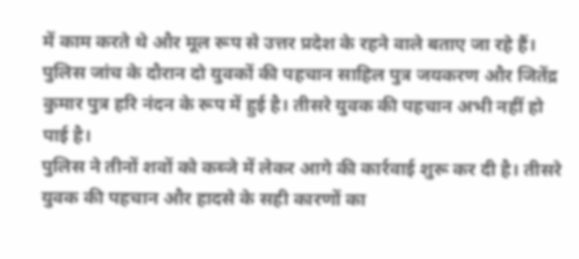में काम करते थे और मूल रूप से उत्तर प्रदेश के रहने वाले बताए जा रहे हैं।
पुलिस जांच के दौरान दो युवकों की पहचान साहिल पुत्र जयकरण और जितेंद्र कुमार पुत्र हरि नंदन के रूप में हुई है। तीसरे युवक की पहचान अभी नहीं हो पाई है।
पुलिस ने तीनों शवों को कब्जे में लेकर आगे की कार्रवाई शुरू कर दी है। तीसरे युवक की पहचान और हादसे के सही कारणों का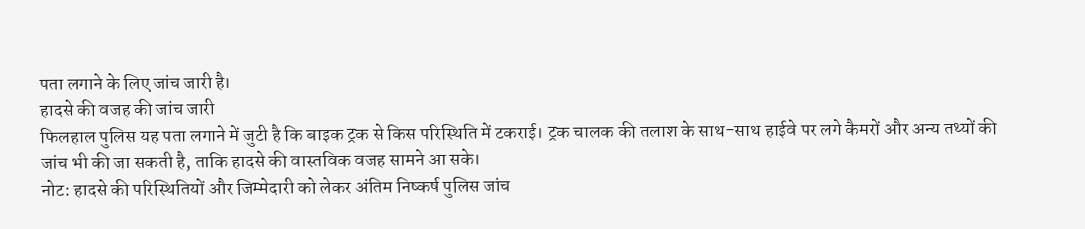पता लगाने के लिए जांच जारी है।
हादसे की वजह की जांच जारी
फिलहाल पुलिस यह पता लगाने में जुटी है कि बाइक ट्रक से किस परिस्थिति में टकराई। ट्रक चालक की तलाश के साथ-साथ हाईवे पर लगे कैमरों और अन्य तथ्यों की जांच भी की जा सकती है, ताकि हादसे की वास्तविक वजह सामने आ सके।
नोट: हादसे की परिस्थितियों और जिम्मेदारी को लेकर अंतिम निष्कर्ष पुलिस जांच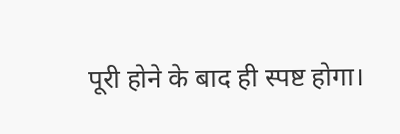पूरी होने के बाद ही स्पष्ट होगा।